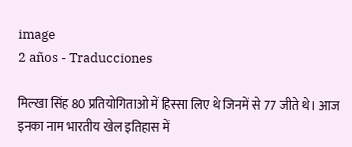image
2 años - Traducciones

मिल्खा सिंह 80 प्रतियोगिताओ में हिस्सा लिए थे जिनमें से 77 जीते थे। आज इनका नाम भारतीय खेल इतिहास में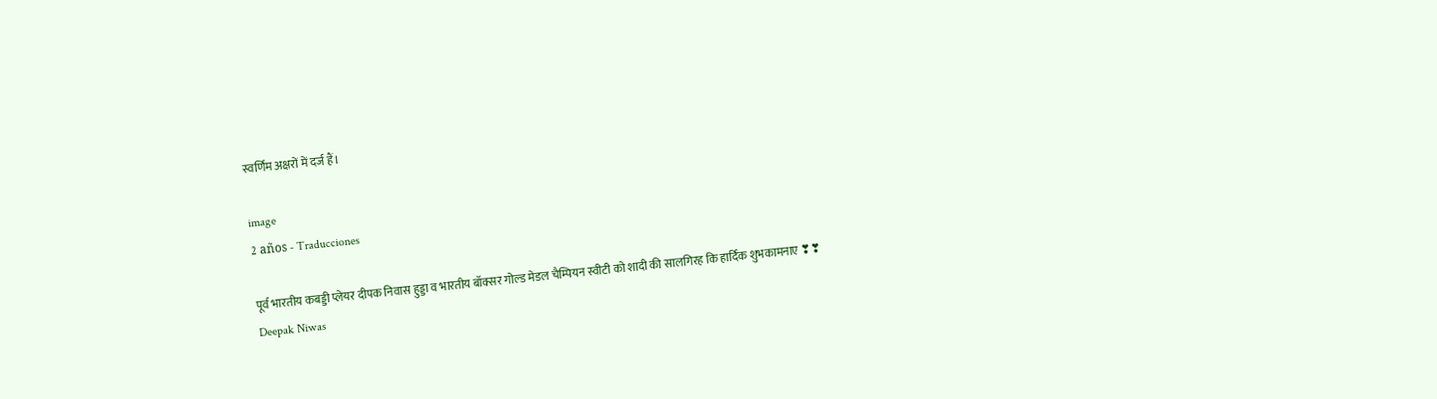स्वर्णिम अक्षरों में दर्ज हैं।

image
2 años - Traducciones

पूर्व भारतीय कबड्डी प्लेयर दीपक निवास हुड्डा व भारतीय बॉक्सर गोल्ड मेडल चैम्पियन स्वीटी को शादी की सालगिरह कि हार्दिक शुभकामनाए ❣❣
Deepak Niwas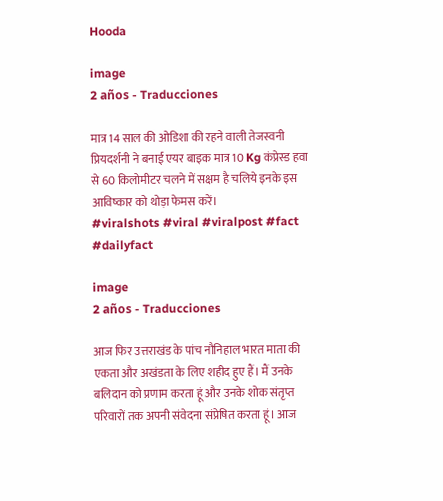Hooda

image
2 años - Traducciones

मात्र 14 साल की ओडिशा की रहने वाली तेजस्वनी प्रियदर्शनी ने बनाई एयर बाइक मात्र 10 Kg कंप्रेस्ड हवा से 60 किलोमीटर चलने में सक्षम है चलिये इनके इस आविष्कार को थोड़ा फेमस करें।
#viralshots #viral #viralpost #fact #dailyfact

image
2 años - Traducciones

आज फिर उत्तराखंड के पांच नौनिहाल भारत माता की एकता और अखंडता के लिए शहीद हुए हैं। मैं उनके बलिदान को प्रणाम करता हूं और उनके शोक संतृप्त परिवारों तक अपनी संवेदना संप्रेषित करता हूं। आज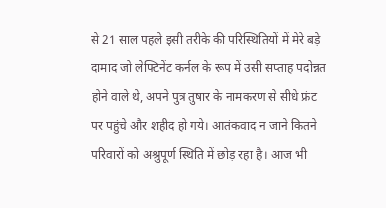से 21 साल पहले इसी तरीके की परिस्थितियों में मेरे बड़े दामाद जो लेफ्टिनेंट कर्नल के रूप में उसी सप्ताह पदोन्नत होने वाले थे, अपने पुत्र तुषार के नामकरण से सीधे फ्रंट पर पहुंचे और शहीद हो गये। आतंकवाद न जाने कितने परिवारों को अश्रुपूर्ण स्थिति में छोड़ रहा है। आज भी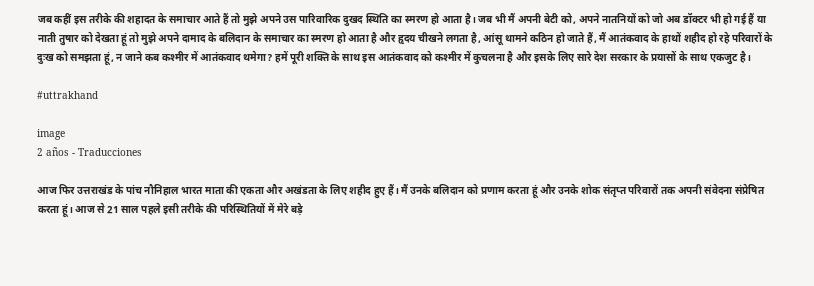जब कहीं इस तरीके की शहादत के समाचार आते हैं तो मुझे अपने उस पारिवारिक दुखद स्थिति का स्मरण हो आता है। जब भी मैं अपनी बेटी को, अपने नातनियों को जो अब डॉक्टर भी हो गई हैं या नाती तुषार को देखता हूं तो मुझे अपने दामाद के बलिदान के समाचार का स्मरण हो आता है और हृदय चीखने लगता है, आंसू थामने कठिन हो जाते हैं, मैं आतंकवाद के हाथों शहीद हो रहे परिवारों के दुःख को समझता हूं, न जाने कब कश्मीर में आतंकवाद थमेगा? हमें पूरी शक्ति के साथ इस आतंकवाद को कश्मीर में कुचलना है और इसके लिए सारे देश सरकार के प्रयासों के साथ एकजुट है।

#uttrakhand

image
2 años - Traducciones

आज फिर उत्तराखंड के पांच नौनिहाल भारत माता की एकता और अखंडता के लिए शहीद हुए हैं। मैं उनके बलिदान को प्रणाम करता हूं और उनके शोक संतृप्त परिवारों तक अपनी संवेदना संप्रेषित करता हूं। आज से 21 साल पहले इसी तरीके की परिस्थितियों में मेरे बड़े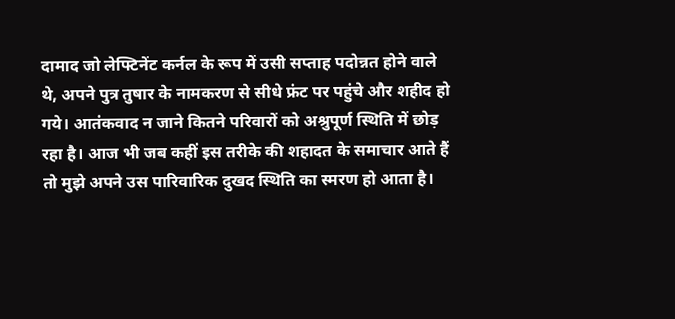दामाद जो लेफ्टिनेंट कर्नल के रूप में उसी सप्ताह पदोन्नत होने वाले थे, अपने पुत्र तुषार के नामकरण से सीधे फ्रंट पर पहुंचे और शहीद हो गये। आतंकवाद न जाने कितने परिवारों को अश्रुपूर्ण स्थिति में छोड़ रहा है। आज भी जब कहीं इस तरीके की शहादत के समाचार आते हैं तो मुझे अपने उस पारिवारिक दुखद स्थिति का स्मरण हो आता है।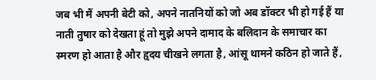जब भी मैं अपनी बेटी को, अपने नातनियों को जो अब डॉक्टर भी हो गई हैं या नाती तुषार को देखता हूं तो मुझे अपने दामाद के बलिदान के समाचार का स्मरण हो आता है और हृदय चीखने लगता है, आंसू थामने कठिन हो जाते हैं,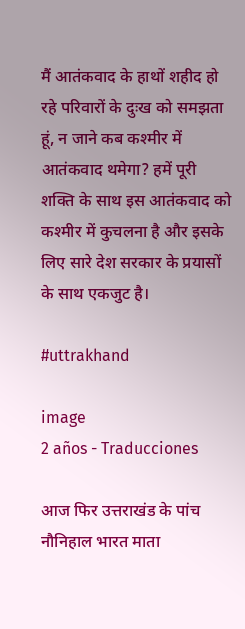मैं आतंकवाद के हाथों शहीद हो रहे परिवारों के दुःख को समझता हूं, न जाने कब कश्मीर में आतंकवाद थमेगा? हमें पूरी शक्ति के साथ इस आतंकवाद को कश्मीर में कुचलना है और इसके लिए सारे देश सरकार के प्रयासों के साथ एकजुट है।

#uttrakhand

image
2 años - Traducciones

आज फिर उत्तराखंड के पांच नौनिहाल भारत माता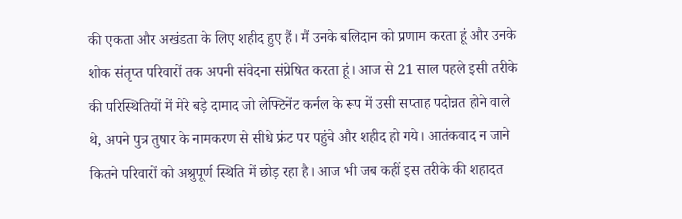की एकता और अखंडता के लिए शहीद हुए हैं। मैं उनके बलिदान को प्रणाम करता हूं और उनके शोक संतृप्त परिवारों तक अपनी संवेदना संप्रेषित करता हूं। आज से 21 साल पहले इसी तरीके की परिस्थितियों में मेरे बड़े दामाद जो लेफ्टिनेंट कर्नल के रूप में उसी सप्ताह पदोन्नत होने वाले थे, अपने पुत्र तुषार के नामकरण से सीधे फ्रंट पर पहुंचे और शहीद हो गये। आतंकवाद न जाने कितने परिवारों को अश्रुपूर्ण स्थिति में छोड़ रहा है। आज भी जब कहीं इस तरीके की शहादत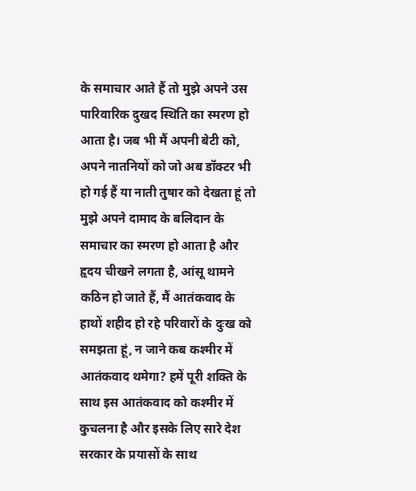के समाचार आते हैं तो मुझे अपने उस पारिवारिक दुखद स्थिति का स्मरण हो आता है। जब भी मैं अपनी बेटी को, अपने नातनियों को जो अब डॉक्टर भी हो गई हैं या नाती तुषार को देखता हूं तो मुझे अपने दामाद के बलिदान के समाचार का स्मरण हो आता है और हृदय चीखने लगता है, आंसू थामने कठिन हो जाते हैं, मैं आतंकवाद के हाथों शहीद हो रहे परिवारों के दुःख को समझता हूं, न जाने कब कश्मीर में आतंकवाद थमेगा? हमें पूरी शक्ति के साथ इस आतंकवाद को कश्मीर में कुचलना है और इसके लिए सारे देश सरकार के प्रयासों के साथ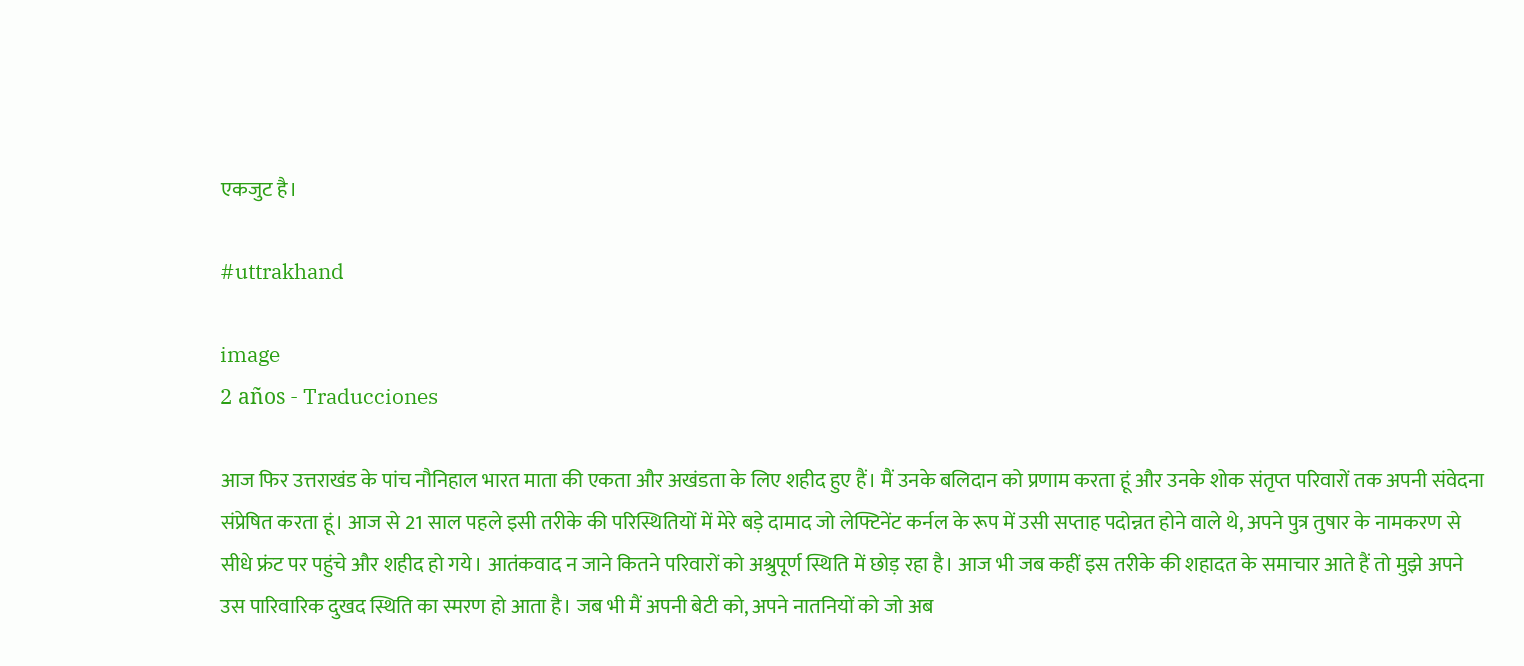एकजुट है।

#uttrakhand

image
2 años - Traducciones

आज फिर उत्तराखंड के पांच नौनिहाल भारत माता की एकता और अखंडता के लिए शहीद हुए हैं। मैं उनके बलिदान को प्रणाम करता हूं और उनके शोक संतृप्त परिवारों तक अपनी संवेदना संप्रेषित करता हूं। आज से 21 साल पहले इसी तरीके की परिस्थितियों में मेरे बड़े दामाद जो लेफ्टिनेंट कर्नल के रूप में उसी सप्ताह पदोन्नत होने वाले थे, अपने पुत्र तुषार के नामकरण से सीधे फ्रंट पर पहुंचे और शहीद हो गये। आतंकवाद न जाने कितने परिवारों को अश्रुपूर्ण स्थिति में छोड़ रहा है। आज भी जब कहीं इस तरीके की शहादत के समाचार आते हैं तो मुझे अपने उस पारिवारिक दुखद स्थिति का स्मरण हो आता है। जब भी मैं अपनी बेटी को, अपने नातनियों को जो अब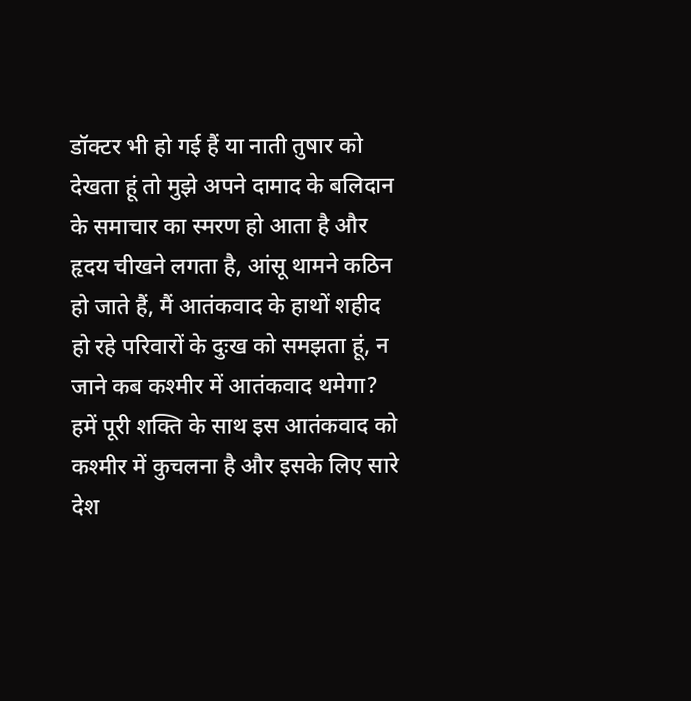डॉक्टर भी हो गई हैं या नाती तुषार को देखता हूं तो मुझे अपने दामाद के बलिदान के समाचार का स्मरण हो आता है और हृदय चीखने लगता है, आंसू थामने कठिन हो जाते हैं, मैं आतंकवाद के हाथों शहीद हो रहे परिवारों के दुःख को समझता हूं, न जाने कब कश्मीर में आतंकवाद थमेगा? हमें पूरी शक्ति के साथ इस आतंकवाद को कश्मीर में कुचलना है और इसके लिए सारे देश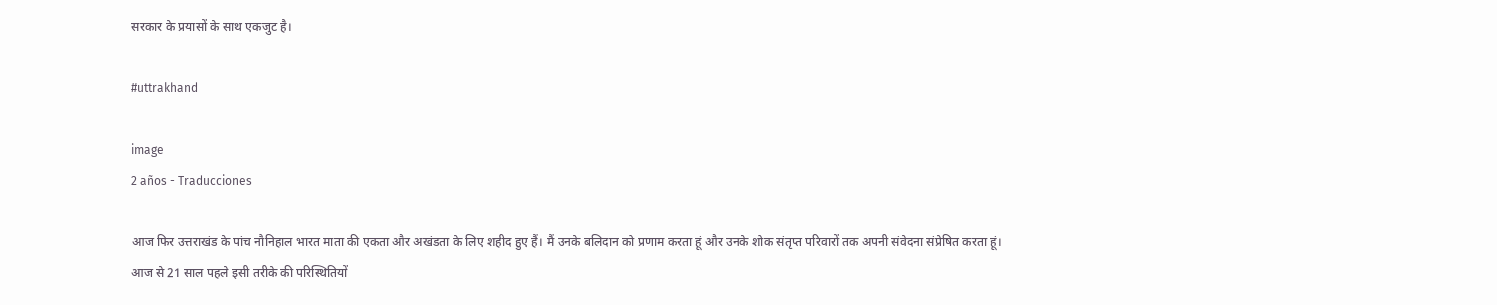सरकार के प्रयासों के साथ एकजुट है।

#uttrakhand

image
2 años - Traducciones

आज फिर उत्तराखंड के पांच नौनिहाल भारत माता की एकता और अखंडता के लिए शहीद हुए हैं। मैं उनके बलिदान को प्रणाम करता हूं और उनके शोक संतृप्त परिवारों तक अपनी संवेदना संप्रेषित करता हूं। आज से 21 साल पहले इसी तरीके की परिस्थितियों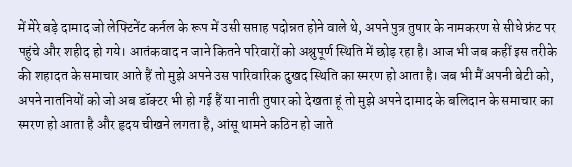में मेरे बड़े दामाद जो लेफ्टिनेंट कर्नल के रूप में उसी सप्ताह पदोन्नत होने वाले थे, अपने पुत्र तुषार के नामकरण से सीधे फ्रंट पर पहुंचे और शहीद हो गये। आतंकवाद न जाने कितने परिवारों को अश्रुपूर्ण स्थिति में छोड़ रहा है। आज भी जब कहीं इस तरीके की शहादत के समाचार आते हैं तो मुझे अपने उस पारिवारिक दुखद स्थिति का स्मरण हो आता है। जब भी मैं अपनी बेटी को, अपने नातनियों को जो अब डॉक्टर भी हो गई हैं या नाती तुषार को देखता हूं तो मुझे अपने दामाद के बलिदान के समाचार का स्मरण हो आता है और हृदय चीखने लगता है, आंसू थामने कठिन हो जाते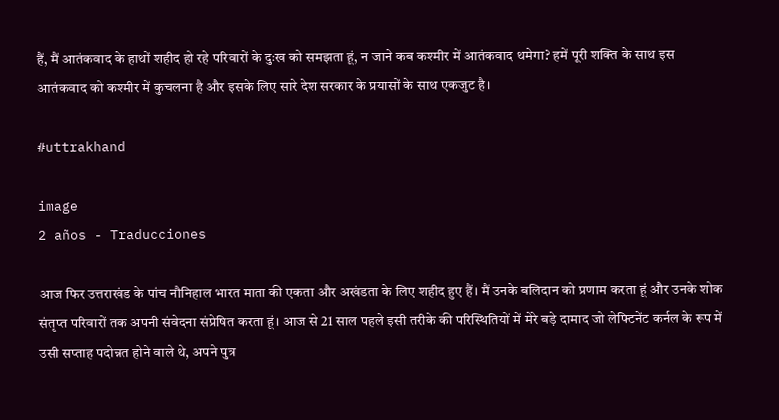हैं, मैं आतंकवाद के हाथों शहीद हो रहे परिवारों के दुःख को समझता हूं, न जाने कब कश्मीर में आतंकवाद थमेगा? हमें पूरी शक्ति के साथ इस आतंकवाद को कश्मीर में कुचलना है और इसके लिए सारे देश सरकार के प्रयासों के साथ एकजुट है।

#uttrakhand

image
2 años - Traducciones

आज फिर उत्तराखंड के पांच नौनिहाल भारत माता की एकता और अखंडता के लिए शहीद हुए हैं। मैं उनके बलिदान को प्रणाम करता हूं और उनके शोक संतृप्त परिवारों तक अपनी संवेदना संप्रेषित करता हूं। आज से 21 साल पहले इसी तरीके की परिस्थितियों में मेरे बड़े दामाद जो लेफ्टिनेंट कर्नल के रूप में उसी सप्ताह पदोन्नत होने वाले थे, अपने पुत्र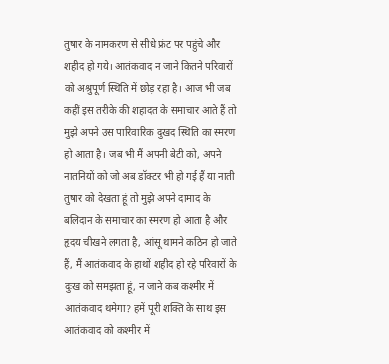तुषार के नामकरण से सीधे फ्रंट पर पहुंचे और शहीद हो गये। आतंकवाद न जाने कितने परिवारों को अश्रुपूर्ण स्थिति में छोड़ रहा है। आज भी जब कहीं इस तरीके की शहादत के समाचार आते हैं तो मुझे अपने उस पारिवारिक दुखद स्थिति का स्मरण हो आता है। जब भी मैं अपनी बेटी को, अपने नातनियों को जो अब डॉक्टर भी हो गई हैं या नाती तुषार को देखता हूं तो मुझे अपने दामाद के बलिदान के समाचार का स्मरण हो आता है और हृदय चीखने लगता है, आंसू थामने कठिन हो जाते हैं, मैं आतंकवाद के हाथों शहीद हो रहे परिवारों के दुःख को समझता हूं, न जाने कब कश्मीर में आतंकवाद थमेगा? हमें पूरी शक्ति के साथ इस आतंकवाद को कश्मीर में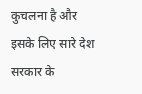कुचलना है और इसके लिए सारे देश सरकार के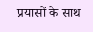प्रयासों के साथ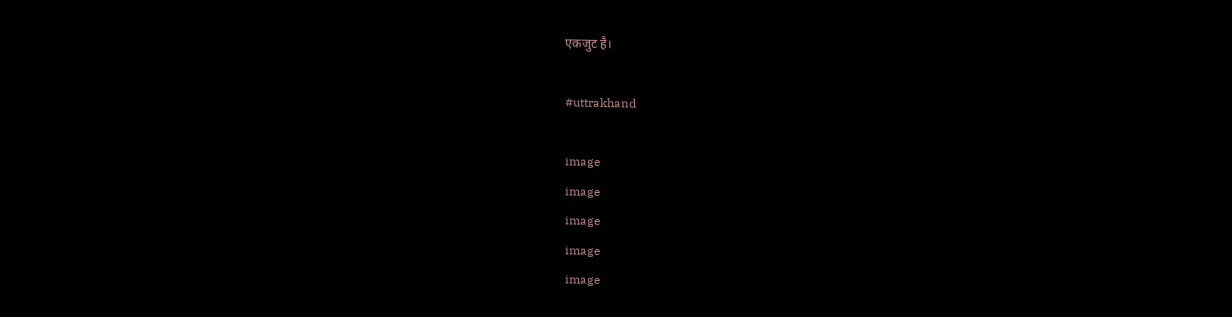एकजुट है।

#uttrakhand

image
image
image
image
image